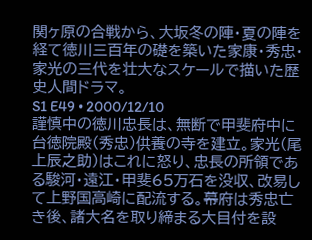関ヶ原の合戦から、大坂冬の陣・夏の陣を経て徳川三百年の礎を築いた家康・秀忠・家光の三代を壮大なスケールで描いた歴史人間ドラマ。
S1 E49 • 2000/12/10
謹慎中の徳川忠長は、無断で甲斐府中に台徳院殿(秀忠)供養の寺を建立。家光(尾上辰之助)はこれに怒り、忠長の所領である駿河・遠江・甲斐65万石を没収、改易して上野国高崎に配流する。幕府は秀忠亡き後、諸大名を取り締まる大目付を設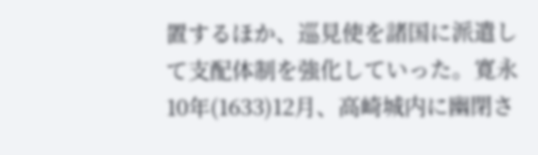置するほか、巡見使を諸国に派遣して支配体制を強化していった。寛永10年(1633)12月、高崎城内に幽閉さ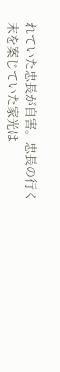れていた忠長が自害。忠長の行く末を案じていた家光は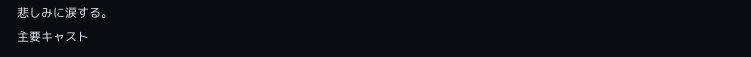悲しみに涙する。
主要キャスト